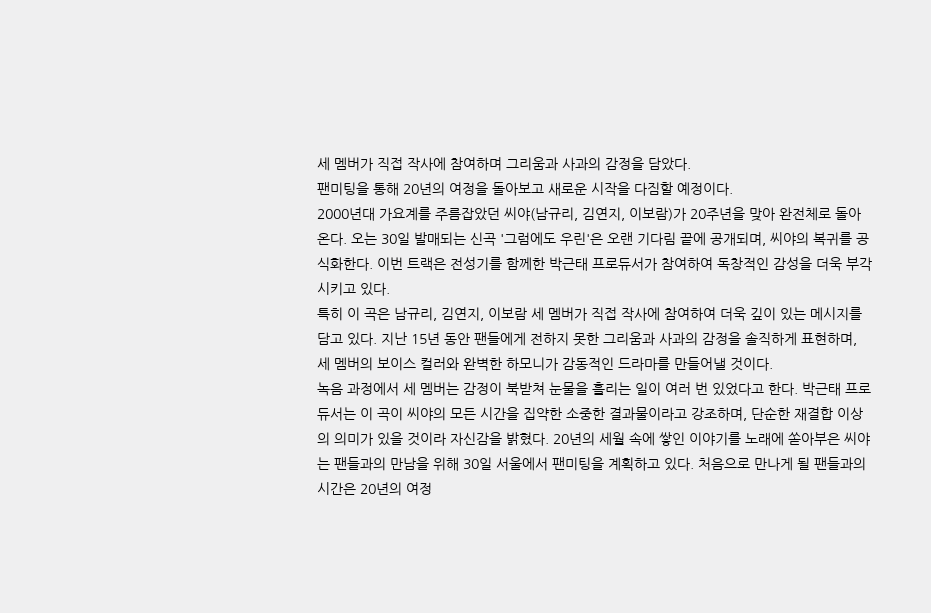세 멤버가 직접 작사에 참여하며 그리움과 사과의 감정을 담았다.
팬미팅을 통해 20년의 여정을 돌아보고 새로운 시작을 다짐할 예정이다.
2000년대 가요계를 주름잡았던 씨야(남규리, 김연지, 이보람)가 20주년을 맞아 완전체로 돌아온다. 오는 30일 발매되는 신곡 '그럼에도 우린'은 오랜 기다림 끝에 공개되며, 씨야의 복귀를 공식화한다. 이번 트랙은 전성기를 함께한 박근태 프로듀서가 참여하여 독창적인 감성을 더욱 부각시키고 있다.
특히 이 곡은 남규리, 김연지, 이보람 세 멤버가 직접 작사에 참여하여 더욱 깊이 있는 메시지를 담고 있다. 지난 15년 동안 팬들에게 전하지 못한 그리움과 사과의 감정을 솔직하게 표현하며, 세 멤버의 보이스 컬러와 완벽한 하모니가 감동적인 드라마를 만들어낼 것이다.
녹음 과정에서 세 멤버는 감정이 북받쳐 눈물을 흘리는 일이 여러 번 있었다고 한다. 박근태 프로듀서는 이 곡이 씨야의 모든 시간을 집약한 소중한 결과물이라고 강조하며, 단순한 재결합 이상의 의미가 있을 것이라 자신감을 밝혔다. 20년의 세월 속에 쌓인 이야기를 노래에 쏟아부은 씨야는 팬들과의 만남을 위해 30일 서울에서 팬미팅을 계획하고 있다. 처음으로 만나게 될 팬들과의 시간은 20년의 여정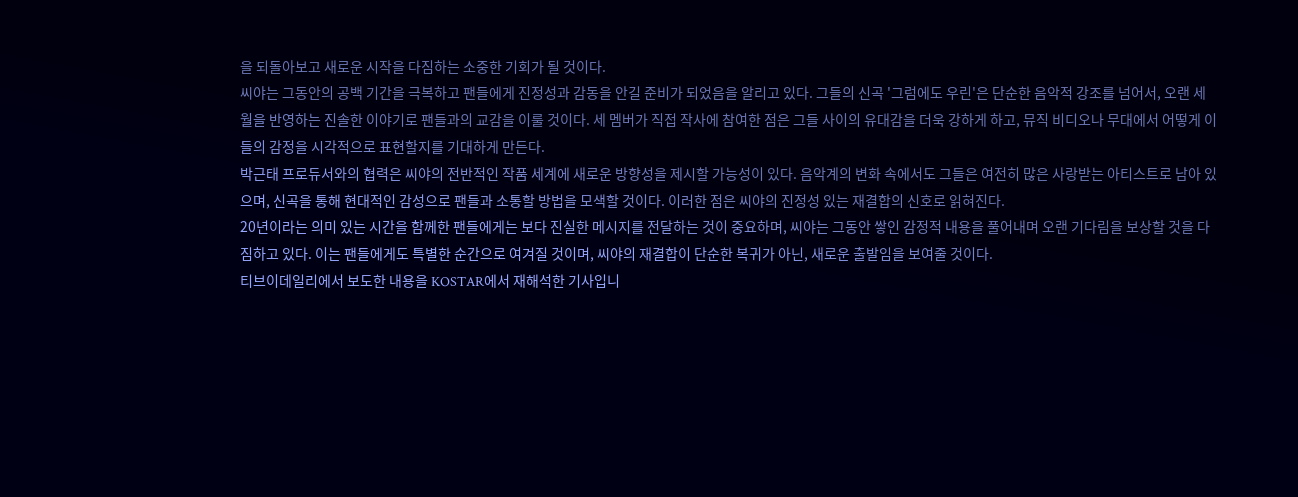을 되돌아보고 새로운 시작을 다짐하는 소중한 기회가 될 것이다.
씨야는 그동안의 공백 기간을 극복하고 팬들에게 진정성과 감동을 안길 준비가 되었음을 알리고 있다. 그들의 신곡 '그럼에도 우린'은 단순한 음악적 강조를 넘어서, 오랜 세월을 반영하는 진솔한 이야기로 팬들과의 교감을 이룰 것이다. 세 멤버가 직접 작사에 참여한 점은 그들 사이의 유대감을 더욱 강하게 하고, 뮤직 비디오나 무대에서 어떻게 이들의 감정을 시각적으로 표현할지를 기대하게 만든다.
박근태 프로듀서와의 협력은 씨야의 전반적인 작품 세계에 새로운 방향성을 제시할 가능성이 있다. 음악계의 변화 속에서도 그들은 여전히 많은 사랑받는 아티스트로 남아 있으며, 신곡을 통해 현대적인 감성으로 팬들과 소통할 방법을 모색할 것이다. 이러한 점은 씨야의 진정성 있는 재결합의 신호로 읽혀진다.
20년이라는 의미 있는 시간을 함께한 팬들에게는 보다 진실한 메시지를 전달하는 것이 중요하며, 씨야는 그동안 쌓인 감정적 내용을 풀어내며 오랜 기다림을 보상할 것을 다짐하고 있다. 이는 팬들에게도 특별한 순간으로 여겨질 것이며, 씨야의 재결합이 단순한 복귀가 아닌, 새로운 출발임을 보여줄 것이다.
티브이데일리에서 보도한 내용을 KOSTAR에서 재해석한 기사입니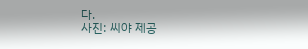다.
사진: 씨야 제공